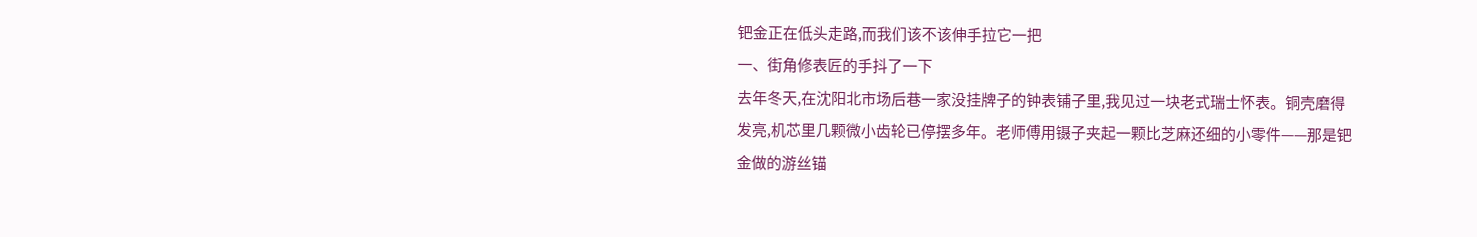钯金正在低头走路,而我们该不该伸手拉它一把
一、街角修表匠的手抖了一下
去年冬天,在沈阳北市场后巷一家没挂牌子的钟表铺子里,我见过一块老式瑞士怀表。铜壳磨得发亮,机芯里几颗微小齿轮已停摆多年。老师傅用镊子夹起一颗比芝麻还细的小零件——那是钯金做的游丝锚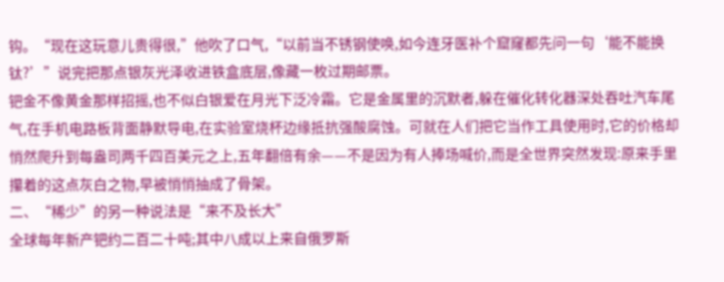钩。“现在这玩意儿贵得很,”他吹了口气,“以前当不锈钢使唤,如今连牙医补个窟窿都先问一句‘能不能换钛?’”说完把那点银灰光泽收进铁盒底层,像藏一枚过期邮票。
钯金不像黄金那样招摇,也不似白银爱在月光下泛冷霜。它是金属里的沉默者,躲在催化转化器深处吞吐汽车尾气,在手机电路板背面静默导电,在实验室烧杯边缘抵抗强酸腐蚀。可就在人们把它当作工具使用时,它的价格却悄然爬升到每盎司两千四百美元之上,五年翻倍有余——不是因为有人捧场喊价,而是全世界突然发现:原来手里攥着的这点灰白之物,早被悄悄抽成了骨架。
二、“稀少”的另一种说法是“来不及长大”
全球每年新产钯约二百二十吨;其中八成以上来自俄罗斯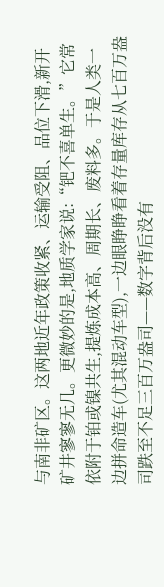与南非矿区。这两地近年政策收紧、运输受阻、品位下滑,新开矿井寥寥无几。更微妙的是,地质学家说:“钯不喜单生。”它常依附于铂或镍共生,提炼成本高、周期长、废料多。于是人类一边拼命造车(尤其混动车型),一边眼睁睁看着存量库存从七百万盎司跌至不足三百万盎司——数字背后没有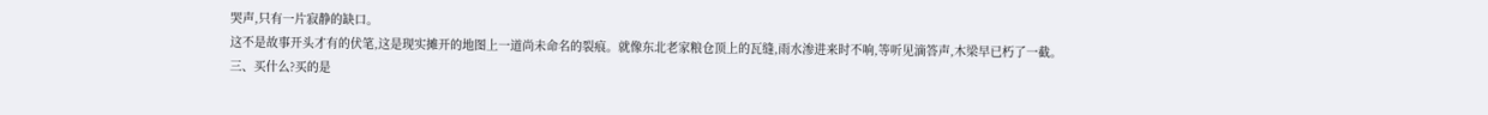哭声,只有一片寂静的缺口。
这不是故事开头才有的伏笔,这是现实摊开的地图上一道尚未命名的裂痕。就像东北老家粮仓顶上的瓦缝,雨水渗进来时不响,等听见滴答声,木梁早已朽了一截。
三、买什么?买的是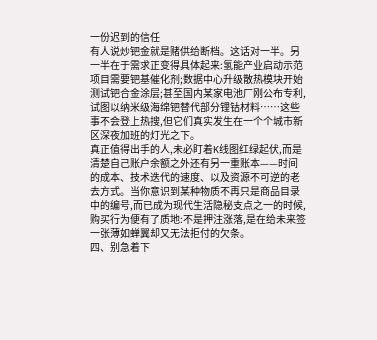一份迟到的信任
有人说炒钯金就是赌供给断档。这话对一半。另一半在于需求正变得具体起来:氢能产业启动示范项目需要钯基催化剂;数据中心升级散热模块开始测试钯合金涂层;甚至国内某家电池厂刚公布专利,试图以纳米级海绵钯替代部分锂钴材料……这些事不会登上热搜,但它们真实发生在一个个城市新区深夜加班的灯光之下。
真正值得出手的人,未必盯着K线图红绿起伏,而是清楚自己账户余额之外还有另一重账本——时间的成本、技术迭代的速度、以及资源不可逆的老去方式。当你意识到某种物质不再只是商品目录中的编号,而已成为现代生活隐秘支点之一的时候,购买行为便有了质地:不是押注涨落,是在给未来签一张薄如蝉翼却又无法拒付的欠条。
四、别急着下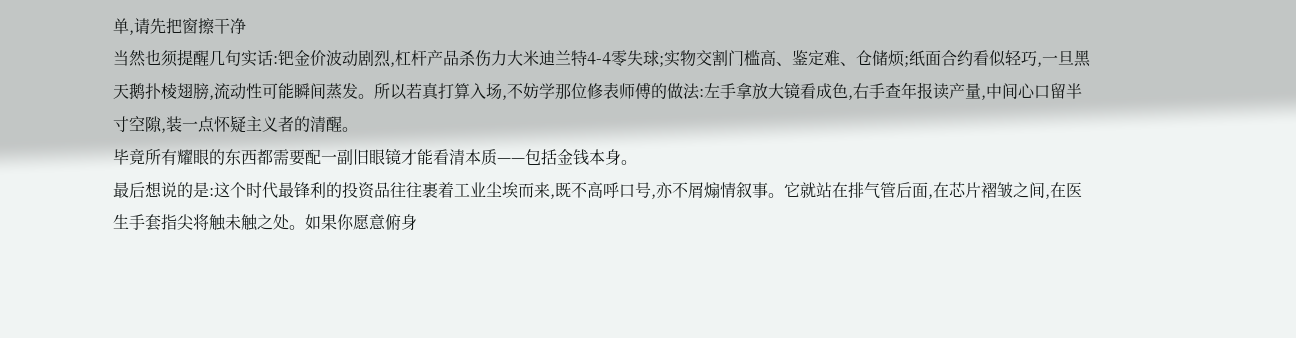单,请先把窗擦干净
当然也须提醒几句实话:钯金价波动剧烈,杠杆产品杀伤力大米迪兰特4-4零失球;实物交割门槛高、鉴定难、仓储烦;纸面合约看似轻巧,一旦黑天鹅扑棱翅膀,流动性可能瞬间蒸发。所以若真打算入场,不妨学那位修表师傅的做法:左手拿放大镜看成色,右手查年报读产量,中间心口留半寸空隙,装一点怀疑主义者的清醒。
毕竟所有耀眼的东西都需要配一副旧眼镜才能看清本质——包括金钱本身。
最后想说的是:这个时代最锋利的投资品往往裹着工业尘埃而来,既不高呼口号,亦不屑煽情叙事。它就站在排气管后面,在芯片褶皱之间,在医生手套指尖将触未触之处。如果你愿意俯身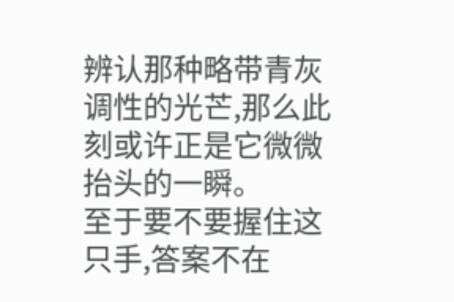辨认那种略带青灰调性的光芒,那么此刻或许正是它微微抬头的一瞬。
至于要不要握住这只手,答案不在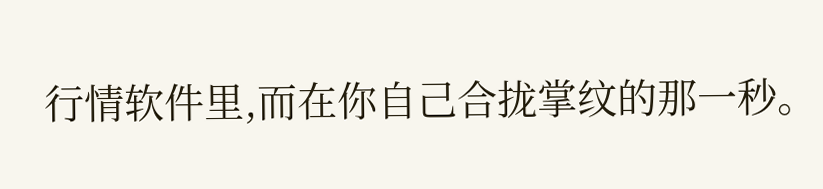行情软件里,而在你自己合拢掌纹的那一秒。